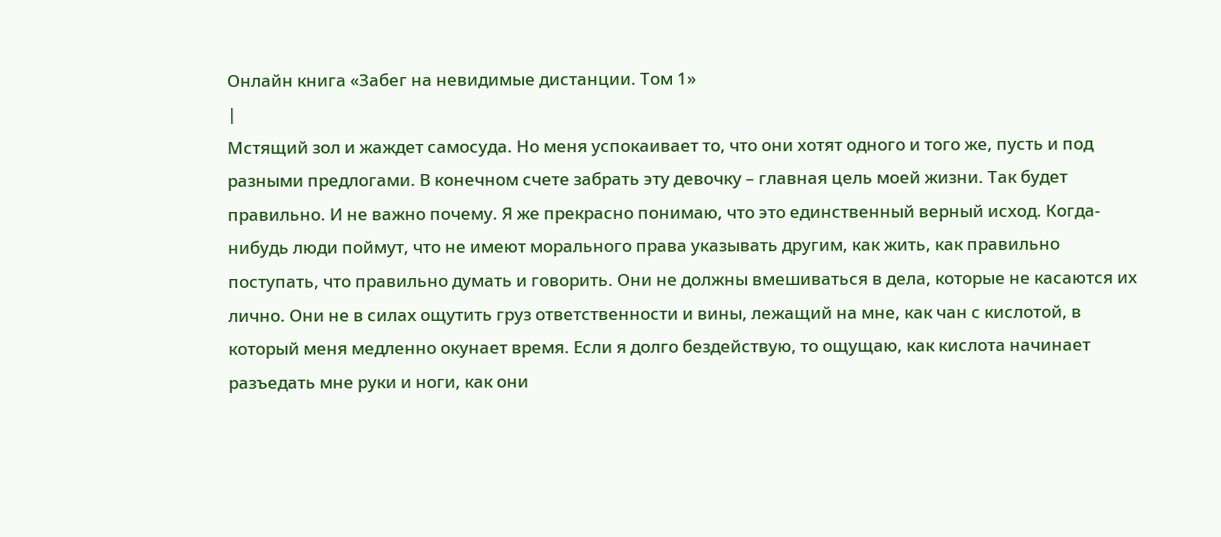Онлайн книга «Забег на невидимые дистанции. Том 1»
|
Мстящий зол и жаждет самосуда. Но меня успокаивает то, что они хотят одного и того же, пусть и под разными предлогами. В конечном счете забрать эту девочку – главная цель моей жизни. Так будет правильно. И не важно почему. Я же прекрасно понимаю, что это единственный верный исход. Когда-нибудь люди поймут, что не имеют морального права указывать другим, как жить, как правильно поступать, что правильно думать и говорить. Они не должны вмешиваться в дела, которые не касаются их лично. Они не в силах ощутить груз ответственности и вины, лежащий на мне, как чан с кислотой, в который меня медленно окунает время. Если я долго бездействую, то ощущаю, как кислота начинает разъедать мне руки и ноги, как они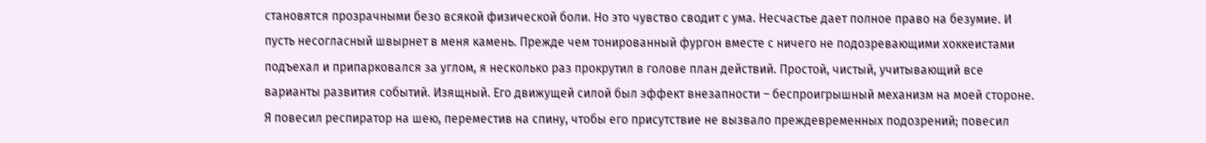становятся прозрачными безо всякой физической боли. Но это чувство сводит с ума. Несчастье дает полное право на безумие. И пусть несогласный швырнет в меня камень. Прежде чем тонированный фургон вместе с ничего не подозревающими хоккеистами подъехал и припарковался за углом, я несколько раз прокрутил в голове план действий. Простой, чистый, учитывающий все варианты развития событий. Изящный. Его движущей силой был эффект внезапности – беспроигрышный механизм на моей стороне. Я повесил респиратор на шею, переместив на спину, чтобы его присутствие не вызвало преждевременных подозрений; повесил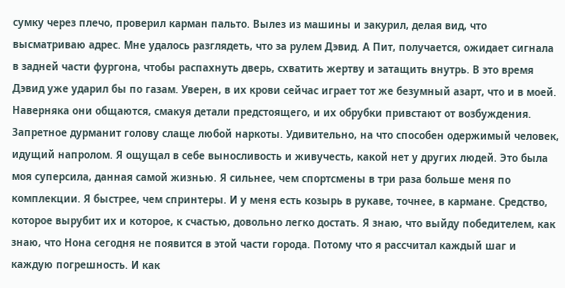сумку через плечо, проверил карман пальто. Вылез из машины и закурил, делая вид, что высматриваю адрес. Мне удалось разглядеть, что за рулем Дэвид. А Пит, получается, ожидает сигнала в задней части фургона, чтобы распахнуть дверь, схватить жертву и затащить внутрь. В это время Дэвид уже ударил бы по газам. Уверен, в их крови сейчас играет тот же безумный азарт, что и в моей. Наверняка они общаются, смакуя детали предстоящего, и их обрубки привстают от возбуждения. Запретное дурманит голову слаще любой наркоты. Удивительно, на что способен одержимый человек, идущий напролом. Я ощущал в себе выносливость и живучесть, какой нет у других людей. Это была моя суперсила, данная самой жизнью. Я сильнее, чем спортсмены в три раза больше меня по комплекции. Я быстрее, чем спринтеры. И у меня есть козырь в рукаве, точнее, в кармане. Средство, которое вырубит их и которое, к счастью, довольно легко достать. Я знаю, что выйду победителем, как знаю, что Нона сегодня не появится в этой части города. Потому что я рассчитал каждый шаг и каждую погрешность. И как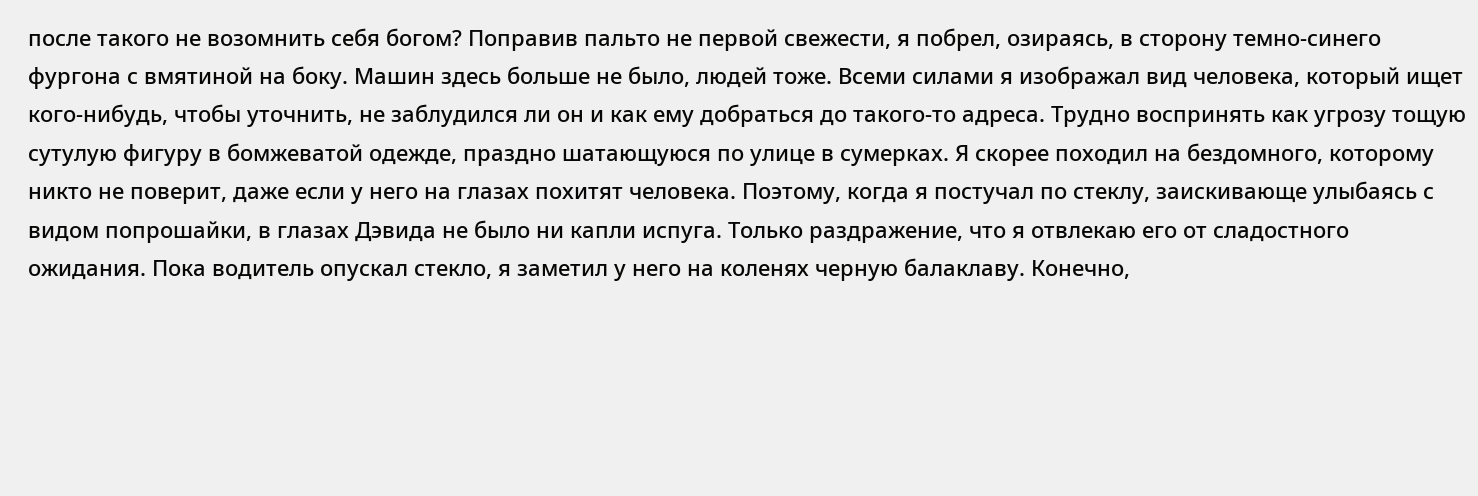после такого не возомнить себя богом? Поправив пальто не первой свежести, я побрел, озираясь, в сторону темно-синего фургона с вмятиной на боку. Машин здесь больше не было, людей тоже. Всеми силами я изображал вид человека, который ищет кого-нибудь, чтобы уточнить, не заблудился ли он и как ему добраться до такого-то адреса. Трудно воспринять как угрозу тощую сутулую фигуру в бомжеватой одежде, праздно шатающуюся по улице в сумерках. Я скорее походил на бездомного, которому никто не поверит, даже если у него на глазах похитят человека. Поэтому, когда я постучал по стеклу, заискивающе улыбаясь с видом попрошайки, в глазах Дэвида не было ни капли испуга. Только раздражение, что я отвлекаю его от сладостного ожидания. Пока водитель опускал стекло, я заметил у него на коленях черную балаклаву. Конечно,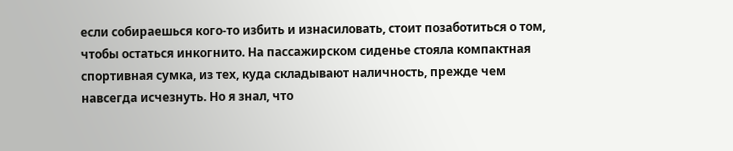если собираешься кого-то избить и изнасиловать, стоит позаботиться о том, чтобы остаться инкогнито. На пассажирском сиденье стояла компактная спортивная сумка, из тех, куда складывают наличность, прежде чем навсегда исчезнуть. Но я знал, что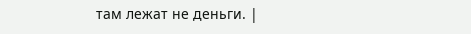там лежат не деньги. |